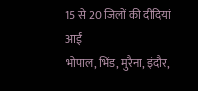15 से 20 जिलों की दीदियां आईं
भोपाल, भिंड, मुरैना, इंदौर,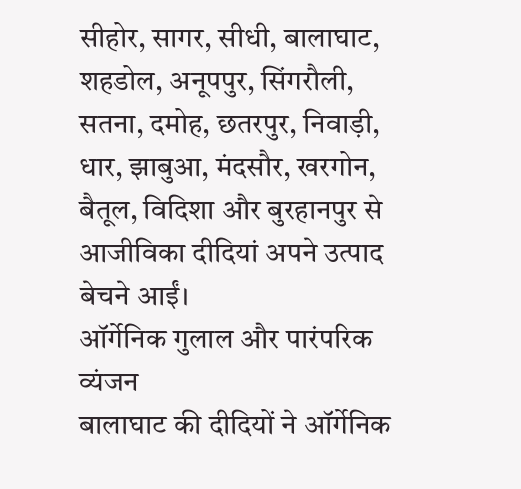सीहोर, सागर, सीधी, बालाघाट, शहडोल, अनूपपुर, सिंगरौली, सतना, दमोह, छतरपुर, निवाड़ी, धार, झाबुआ, मंदसौर, खरगोन, बैतूल, विदिशा और बुरहानपुर से आजीविका दीदियां अपने उत्पाद बेचने आईं।
ऑर्गेनिक गुलाल और पारंपरिक व्यंजन
बालाघाट की दीदियों ने ऑर्गेनिक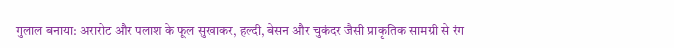गुलाल बनाया: अरारोट और पलाश के फूल सुखाकर, हल्दी, बेसन और चुकंदर जैसी प्राकृतिक सामग्री से रंग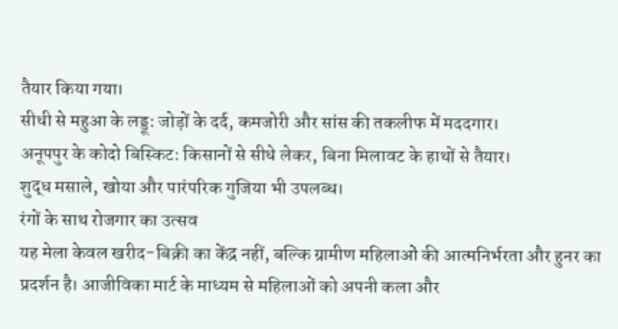तैयार किया गया।
सीधी से महुआ के लड्डू: जोड़ों के दर्द, कमजोरी और सांस की तकलीफ में मददगार।
अनूपपुर के कोदो बिस्किट: किसानों से सीधे लेकर, बिना मिलावट के हाथों से तैयार।
शुद्ध मसाले, खोया और पारंपरिक गुजिया भी उपलब्ध।
रंगों के साथ रोजगार का उत्सव
यह मेला केवल खरीद-बिक्री का केंद्र नहीं, बल्कि ग्रामीण महिलाओं की आत्मनिर्भरता और हुनर का प्रदर्शन है। आजीविका मार्ट के माध्यम से महिलाओं को अपनी कला और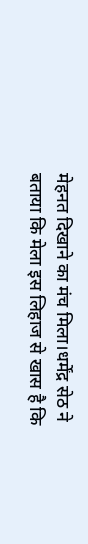मेहनत दिखाने का मंच मिला।धर्मेंद्र सेठ ने बताया कि मेला इस लिहाज से खास है कि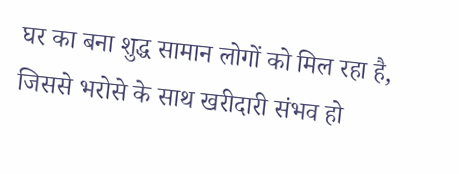घर का बना शुद्ध सामान लोगों को मिल रहा है, जिससे भरोसे के साथ खरीदारी संभव हो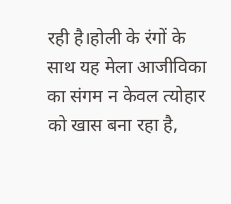रही है।होली के रंगों के साथ यह मेला आजीविका का संगम न केवल त्योहार को खास बना रहा है,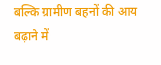बल्कि ग्रामीण बहनों की आय बढ़ाने में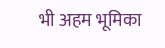भी अहम भूमिका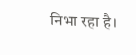निभा रहा है।